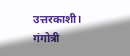उत्तरकाशी। गंगोत्री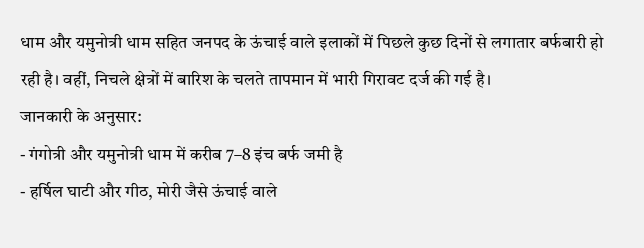धाम और यमुनोत्री धाम सहित जनपद के ऊंचाई वाले इलाकों में पिछले कुछ दिनों से लगातार बर्फबारी हो रही है। वहीं, निचले क्षेत्रों में बारिश के चलते तापमान में भारी गिरावट दर्ज की गई है।
जानकारी के अनुसार:
- गंगोत्री और यमुनोत्री धाम में करीब 7–8 इंच बर्फ जमी है
- हर्षिल घाटी और गीठ, मोरी जैसे ऊंचाई वाले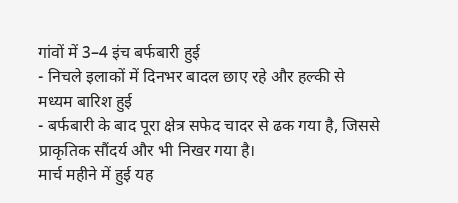गांवों में 3–4 इंच बर्फबारी हुई
- निचले इलाकों में दिनभर बादल छाए रहे और हल्की से मध्यम बारिश हुई
- बर्फबारी के बाद पूरा क्षेत्र सफेद चादर से ढक गया है, जिससे प्राकृतिक सौंदर्य और भी निखर गया है।
मार्च महीने में हुई यह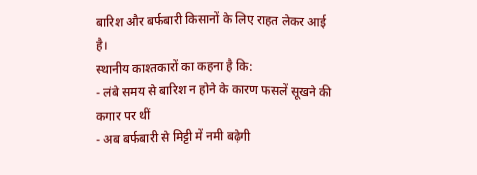बारिश और बर्फबारी किसानों के लिए राहत लेकर आई है।
स्थानीय काश्तकारों का कहना है कि:
- लंबे समय से बारिश न होने के कारण फसलें सूखने की कगार पर थीं
- अब बर्फबारी से मिट्टी में नमी बढ़ेगी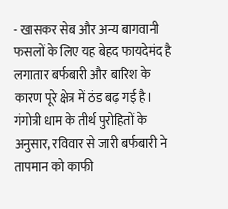- खासकर सेब और अन्य बागवानी फसलों के लिए यह बेहद फायदेमंद है
लगातार बर्फबारी और बारिश के कारण पूरे क्षेत्र में ठंड बढ़ गई है। गंगोत्री धाम के तीर्थ पुरोहितों के अनुसार, रविवार से जारी बर्फबारी ने तापमान को काफी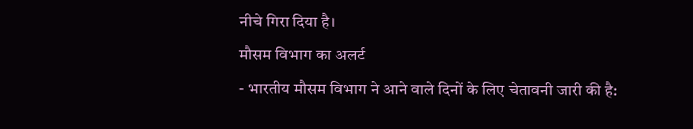नीचे गिरा दिया है।
मौसम विभाग का अलर्ट
- भारतीय मौसम विभाग ने आने वाले दिनों के लिए चेतावनी जारी की है: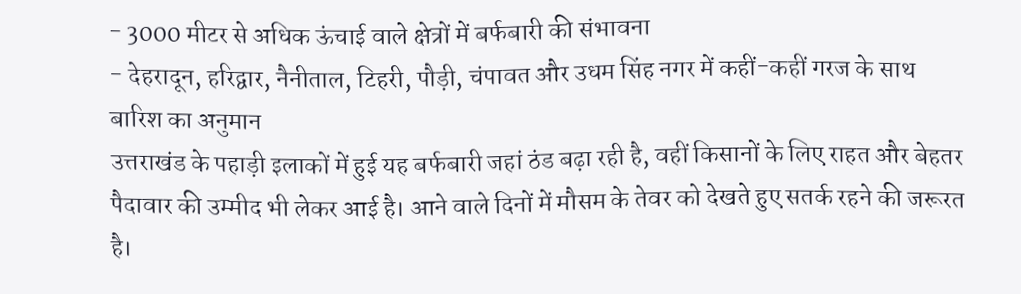- 3000 मीटर से अधिक ऊंचाई वाले क्षेत्रों में बर्फबारी की संभावना
- देहरादून, हरिद्वार, नैनीताल, टिहरी, पौड़ी, चंपावत और उधम सिंह नगर में कहीं-कहीं गरज के साथ बारिश का अनुमान
उत्तराखंड के पहाड़ी इलाकों में हुई यह बर्फबारी जहां ठंड बढ़ा रही है, वहीं किसानों के लिए राहत और बेहतर पैदावार की उम्मीद भी लेकर आई है। आने वाले दिनों में मौसम के तेवर को देखते हुए सतर्क रहने की जरूरत है।